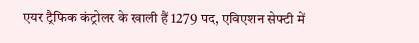एयर ट्रैफिक कंट्रोलर के खाली हैं 1279 पद, एविएशन सेफ्टी में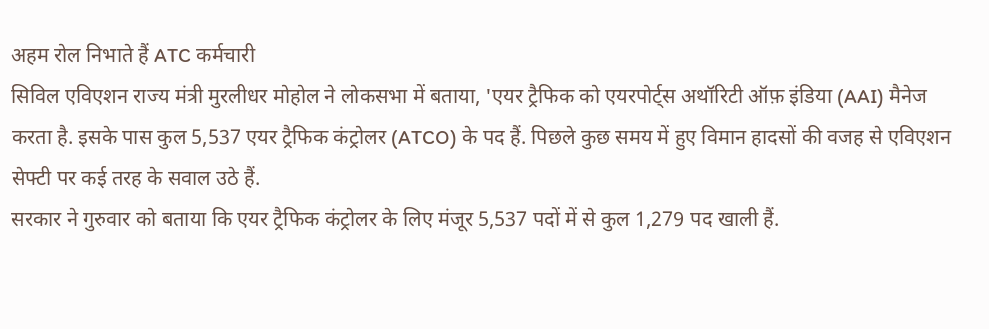अहम रोल निभाते हैं ATC कर्मचारी
सिविल एविएशन राज्य मंत्री मुरलीधर मोहोल ने लोकसभा में बताया, 'एयर ट्रैफिक को एयरपोर्ट्स अथॉरिटी ऑफ़ इंडिया (AAI) मैनेज करता है. इसके पास कुल 5,537 एयर ट्रैफिक कंट्रोलर (ATCO) के पद हैं. पिछले कुछ समय में हुए विमान हादसों की वजह से एविएशन सेफ्टी पर कई तरह के सवाल उठे हैं.
सरकार ने गुरुवार को बताया कि एयर ट्रैफिक कंट्रोलर के लिए मंजूर 5,537 पदों में से कुल 1,279 पद खाली हैं.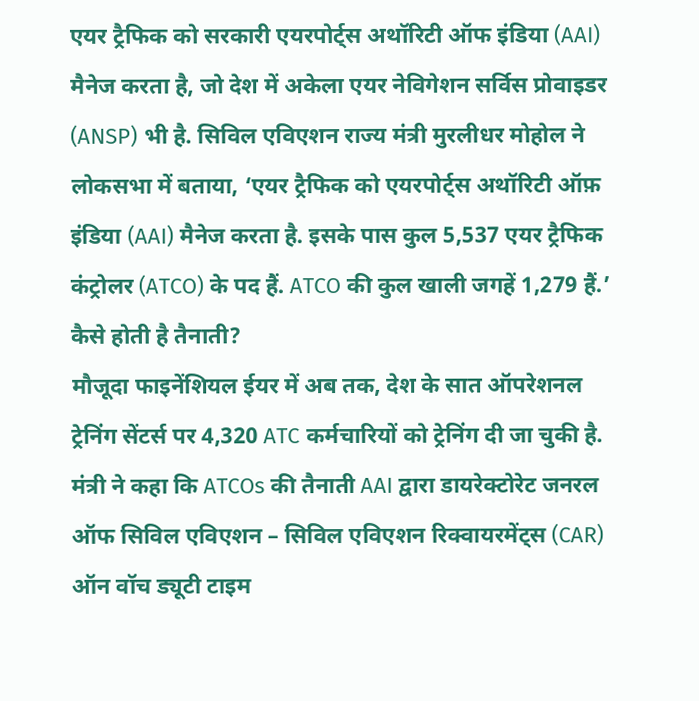एयर ट्रैफिक को सरकारी एयरपोर्ट्स अथॉरिटी ऑफ इंडिया (AAI) मैनेज करता है, जो देश में अकेला एयर नेविगेशन सर्विस प्रोवाइडर (ANSP) भी है. सिविल एविएशन राज्य मंत्री मुरलीधर मोहोल ने लोकसभा में बताया, ‘एयर ट्रैफिक को एयरपोर्ट्स अथॉरिटी ऑफ़ इंडिया (AAI) मैनेज करता है. इसके पास कुल 5,537 एयर ट्रैफिक कंट्रोलर (ATCO) के पद हैं. ATCO की कुल खाली जगहें 1,279 हैं.’
कैसे होती है तैनाती?
मौजूदा फाइनेंशियल ईयर में अब तक, देश के सात ऑपरेशनल ट्रेनिंग सेंटर्स पर 4,320 ATC कर्मचारियों को ट्रेनिंग दी जा चुकी है. मंत्री ने कहा कि ATCOs की तैनाती AAI द्वारा डायरेक्टोरेट जनरल ऑफ सिविल एविएशन – सिविल एविएशन रिक्वायरमेंट्स (CAR) ऑन वॉच ड्यूटी टाइम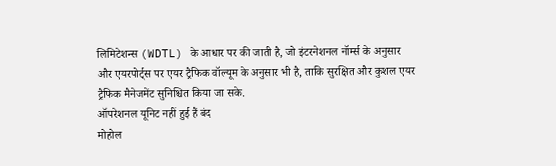लिमिटेशन्स (WDTL) के आधार पर की जाती है, जो इंटरनेशनल नॉर्म्स के अनुसार और एयरपोर्ट्स पर एयर ट्रैफिक वॉल्यूम के अनुसार भी है, ताकि सुरक्षित और कुशल एयर ट्रैफिक मैनेजमेंट सुनिश्चित किया जा सके.
ऑपरेशनल यूनिट नहीं हुई हैं बंद
मोहोल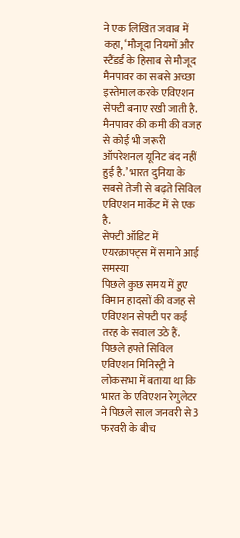ने एक लिखित जवाब में कहा, ‘मौजूदा नियमों और स्टैंडर्ड के हिसाब से मौजूद मैनपावर का सबसे अच्छा इस्तेमाल करके एविएशन सेफ्टी बनाए रखी जाती है. मैनपावर की कमी की वजह से कोई भी जरूरी ऑपरेशनल यूनिट बंद नहीं हुई है.’ भारत दुनिया के सबसे तेजी से बढ़ते सिविल एविएशन मार्केट में से एक है.
सेफ्टी ऑडिट में एयरक्राफ्ट्स में समाने आई समस्या
पिछले कुछ समय में हुए विमान हादसों की वजह से एविएशन सेफ्टी पर कई तरह के सवाल उठे हैं. पिछले हफ्ते सिविल एविएशन मिनिस्ट्री ने लोकसभा में बताया था कि भारत के एविएशन रेगुलेटर ने पिछले साल जनवरी से 3 फरवरी के बीच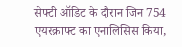सेफ्टी ऑडिट के दौरान जिन 754 एयरक्राफ्ट का एनालिसिस किया,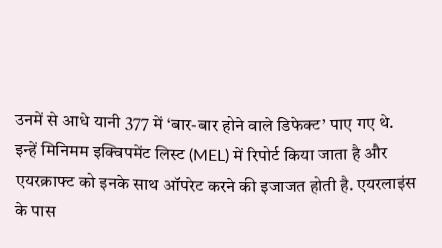उनमें से आधे यानी 377 में ‘बार-बार होने वाले डिफेक्ट’ पाए गए थे.
इन्हें मिनिमम इक्विपमेंट लिस्ट (MEL) में रिपोर्ट किया जाता है और एयरक्राफ्ट को इनके साथ ऑपरेट करने की इजाजत होती है. एयरलाइंस के पास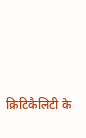क्रिटिकैलिटी के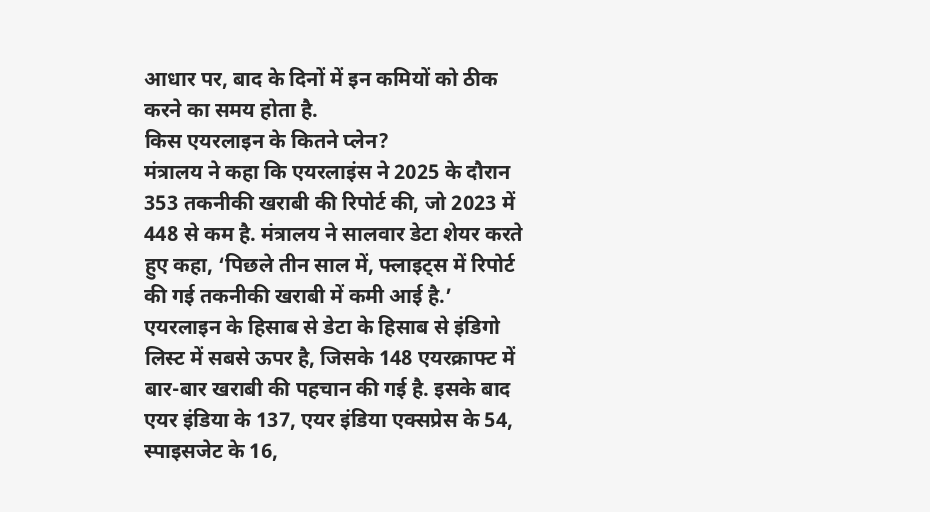आधार पर, बाद के दिनों में इन कमियों को ठीक करने का समय होता है.
किस एयरलाइन के कितने प्लेन?
मंत्रालय ने कहा कि एयरलाइंस ने 2025 के दौरान 353 तकनीकी खराबी की रिपोर्ट की, जो 2023 में 448 से कम है. मंत्रालय ने सालवार डेटा शेयर करते हुए कहा, ‘पिछले तीन साल में, फ्लाइट्स में रिपोर्ट की गई तकनीकी खराबी में कमी आई है.’
एयरलाइन के हिसाब से डेटा के हिसाब से इंडिगो लिस्ट में सबसे ऊपर है, जिसके 148 एयरक्राफ्ट में बार-बार खराबी की पहचान की गई है. इसके बाद एयर इंडिया के 137, एयर इंडिया एक्सप्रेस के 54, स्पाइसजेट के 16,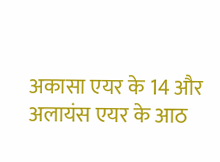अकासा एयर के 14 और अलायंस एयर के आठ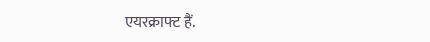एयरक्राफ्ट हैं.